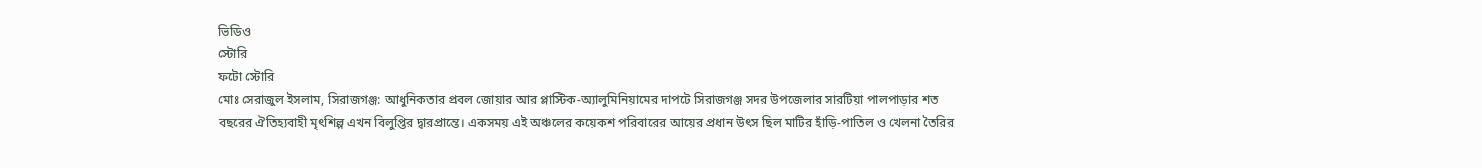ভিডিও
স্টোরি
ফটো স্টোরি
মোঃ সেরাজুল ইসলাম, সিরাজগঞ্জ: আধুনিকতার প্রবল জোয়ার আর প্লাস্টিক-অ্যালুমিনিয়ামের দাপটে সিরাজগঞ্জ সদর উপজেলার সারটিয়া পালপাড়ার শত বছরের ঐতিহ্যবাহী মৃৎশিল্প এখন বিলুপ্তির দ্বারপ্রান্তে। একসময় এই অঞ্চলের কয়েকশ পরিবারের আয়ের প্রধান উৎস ছিল মাটির হাঁড়ি-পাতিল ও খেলনা তৈরির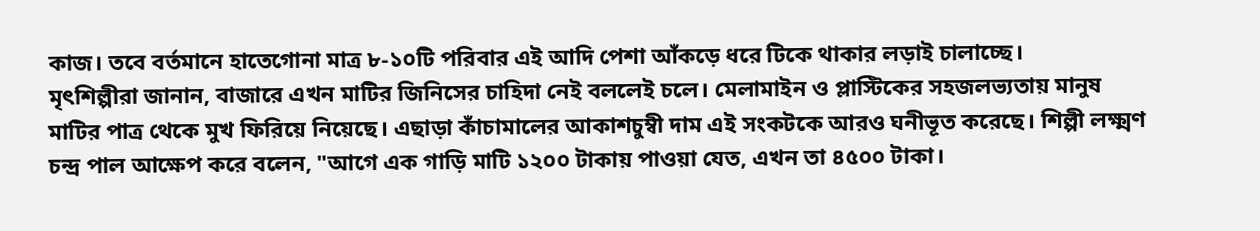কাজ। তবে বর্তমানে হাতেগোনা মাত্র ৮-১০টি পরিবার এই আদি পেশা আঁকড়ে ধরে টিকে থাকার লড়াই চালাচ্ছে।
মৃৎশিল্পীরা জানান, বাজারে এখন মাটির জিনিসের চাহিদা নেই বললেই চলে। মেলামাইন ও প্লাস্টিকের সহজলভ্যতায় মানুষ মাটির পাত্র থেকে মুখ ফিরিয়ে নিয়েছে। এছাড়া কাঁচামালের আকাশচুম্বী দাম এই সংকটকে আরও ঘনীভূত করেছে। শিল্পী লক্ষ্মণ চন্দ্র পাল আক্ষেপ করে বলেন, "আগে এক গাড়ি মাটি ১২০০ টাকায় পাওয়া যেত, এখন তা ৪৫০০ টাকা।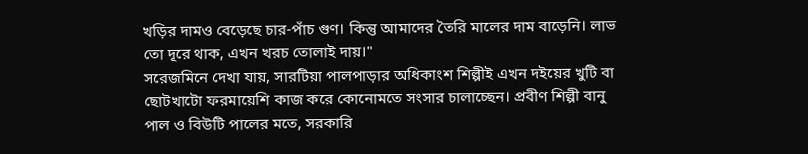খড়ির দামও বেড়েছে চার-পাঁচ গুণ। কিন্তু আমাদের তৈরি মালের দাম বাড়েনি। লাভ তো দূরে থাক, এখন খরচ তোলাই দায়।"
সরেজমিনে দেখা যায়, সারটিয়া পালপাড়ার অধিকাংশ শিল্পীই এখন দইয়ের খুটি বা ছোটখাটো ফরমায়েশি কাজ করে কোনোমতে সংসার চালাচ্ছেন। প্রবীণ শিল্পী বানু পাল ও বিউটি পালের মতে, সরকারি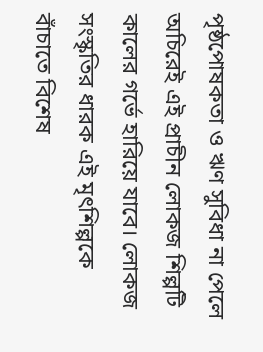পৃষ্ঠপোষকতা ও ঋণ সুবিধা না পেলে অচিরেই এই প্রাচীন লোকজ শিল্পটি কালের গর্ভে হারিয়ে যাবে। লোকজ সংস্কৃতির ধারক এই মৃৎশিল্পকে বাঁচাতে বিশেষ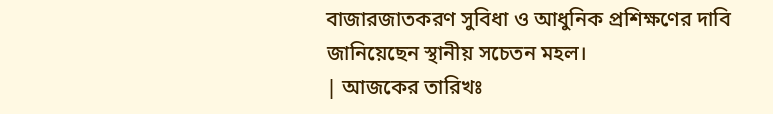বাজারজাতকরণ সুবিধা ও আধুনিক প্রশিক্ষণের দাবি জানিয়েছেন স্থানীয় সচেতন মহল।
| আজকের তারিখঃ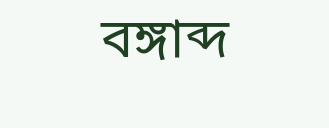বঙ্গাব্দ